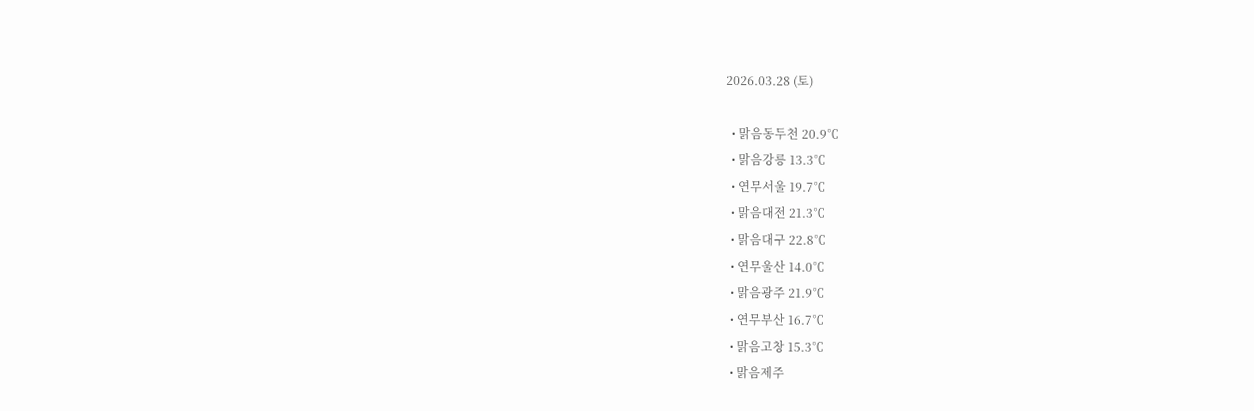2026.03.28 (토)

  • 맑음동두천 20.9℃
  • 맑음강릉 13.3℃
  • 연무서울 19.7℃
  • 맑음대전 21.3℃
  • 맑음대구 22.8℃
  • 연무울산 14.0℃
  • 맑음광주 21.9℃
  • 연무부산 16.7℃
  • 맑음고창 15.3℃
  • 맑음제주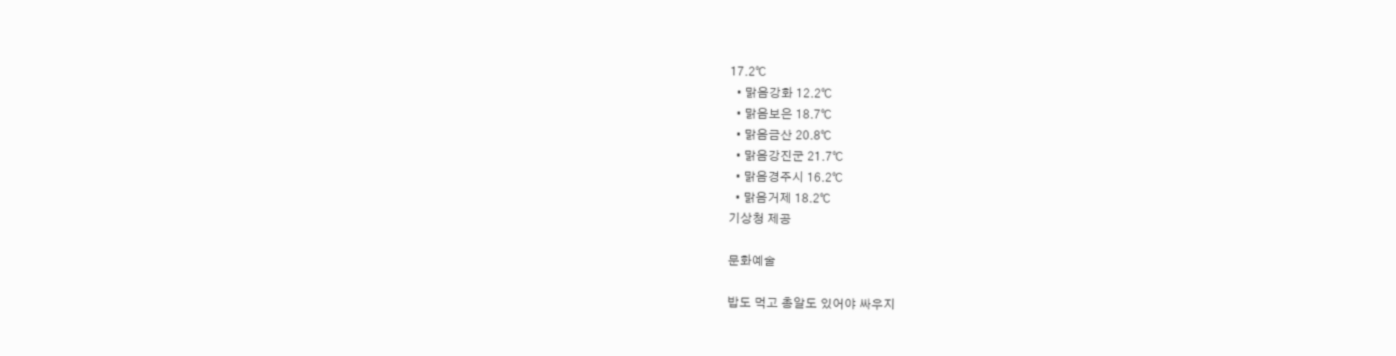17.2℃
  • 맑음강화 12.2℃
  • 맑음보은 18.7℃
  • 맑음금산 20.8℃
  • 맑음강진군 21.7℃
  • 맑음경주시 16.2℃
  • 맑음거제 18.2℃
기상청 제공

문화예술

밥도 먹고 총알도 있어야 싸우지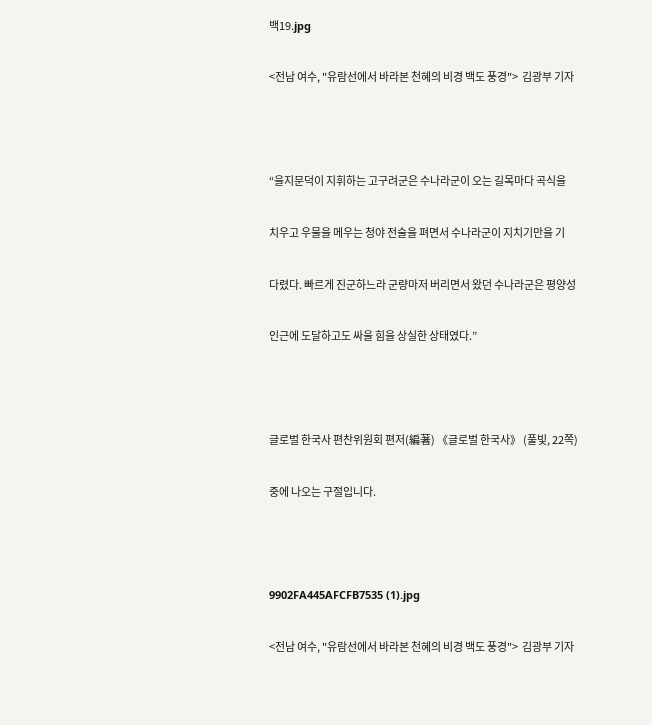백19.jpg

<전남 여수, "유람선에서 바라본 천혜의 비경 백도 풍경">  김광부 기자



“을지문덕이 지휘하는 고구려군은 수나라군이 오는 길목마다 곡식을

치우고 우물을 메우는 청야 전술을 펴면서 수나라군이 지치기만을 기

다렸다. 빠르게 진군하느라 군량마저 버리면서 왔던 수나라군은 평양성

인근에 도달하고도 싸울 힘을 상실한 상태였다.”



글로벌 한국사 편찬위원회 편저(編著) 《글로벌 한국사》 (풀빛, 22쪽)

중에 나오는 구절입니다.



9902FA445AFCFB7535 (1).jpg

<전남 여수, "유람선에서 바라본 천혜의 비경 백도 풍경">  김광부 기자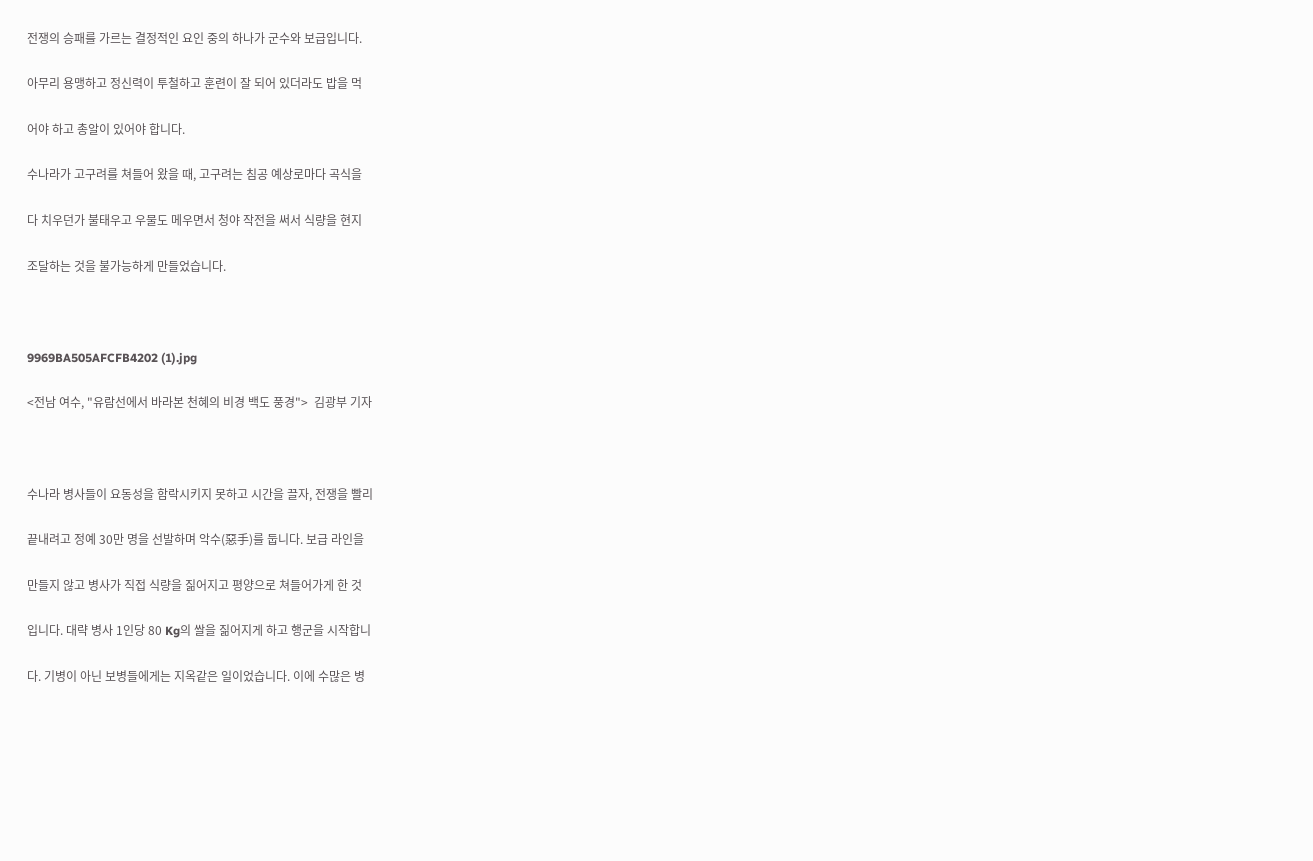전쟁의 승패를 가르는 결정적인 요인 중의 하나가 군수와 보급입니다.

아무리 용맹하고 정신력이 투철하고 훈련이 잘 되어 있더라도 밥을 먹

어야 하고 총알이 있어야 합니다.

수나라가 고구려를 쳐들어 왔을 때, 고구려는 침공 예상로마다 곡식을

다 치우던가 불태우고 우물도 메우면서 청야 작전을 써서 식량을 현지

조달하는 것을 불가능하게 만들었습니다.



9969BA505AFCFB4202 (1).jpg

<전남 여수, "유람선에서 바라본 천혜의 비경 백도 풍경">  김광부 기자



수나라 병사들이 요동성을 함락시키지 못하고 시간을 끌자, 전쟁을 빨리

끝내려고 정예 30만 명을 선발하며 악수(惡手)를 둡니다. 보급 라인을

만들지 않고 병사가 직접 식량을 짊어지고 평양으로 쳐들어가게 한 것

입니다. 대략 병사 1인당 80 Kg의 쌀을 짊어지게 하고 행군을 시작합니

다. 기병이 아닌 보병들에게는 지옥같은 일이었습니다. 이에 수많은 병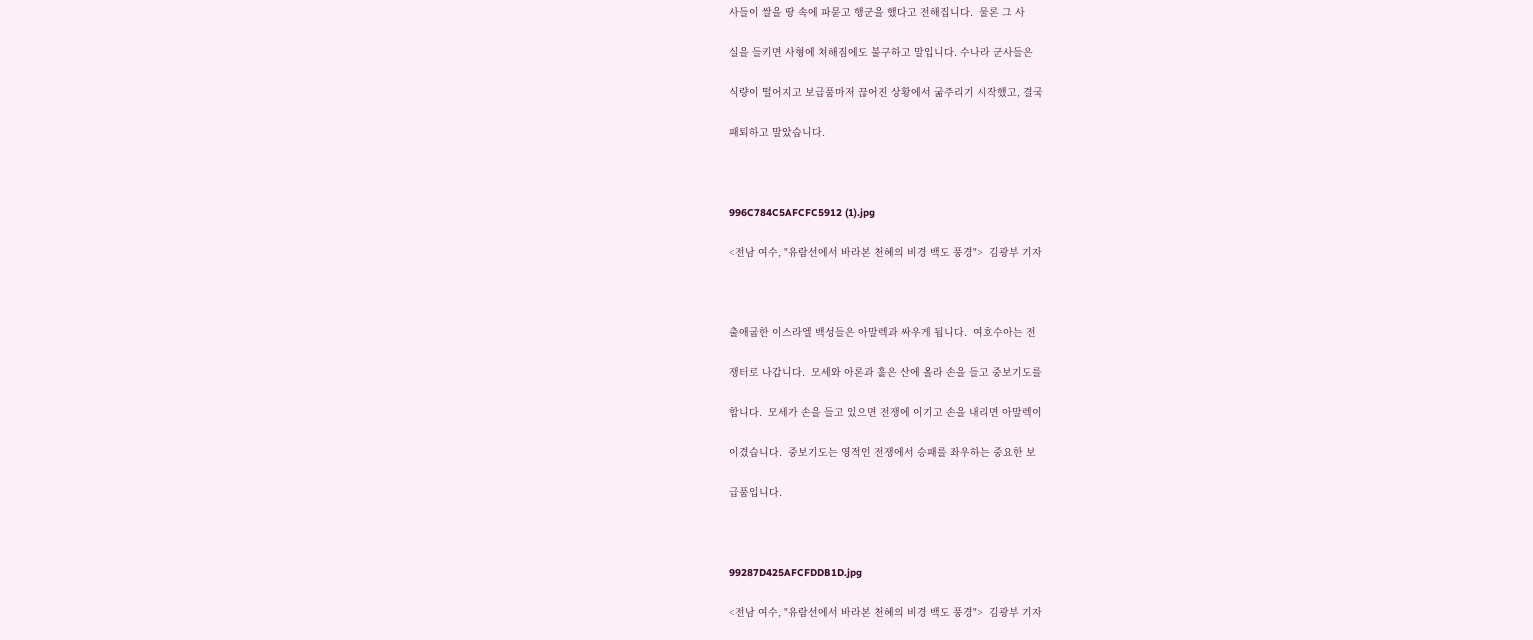사들이 쌀을 땅 속에 파묻고 행군을 했다고 전해집니다.  물론 그 사

실을 들키면 사형에 쳐해짐에도 불구하고 말입니다. 수나라 군사들은

식량이 떨어지고 보급품마저 끊어진 상황에서 굶주리기 시작했고, 결국

패퇴하고 말았습니다.



996C784C5AFCFC5912 (1).jpg

<전남 여수, "유람선에서 바라본 천혜의 비경 백도 풍경">  김광부 기자



출애굽한 이스라엘 백성들은 아말렉과 싸우게 됩니다.  여호수아는 전

쟁터로 나갑니다.  모세와 아론과 훌은 산에 올라 손을 들고 중보기도를

합니다.  모세가 손을 들고 있으면 전쟁에 이기고 손을 내리면 아말렉이

이겼습니다.  중보기도는 영적인 전쟁에서 승패를 좌우하는 중요한 보

급품입니다.



99287D425AFCFDDB1D.jpg

<전남 여수, "유람선에서 바라본 천혜의 비경 백도 풍경">  김광부 기자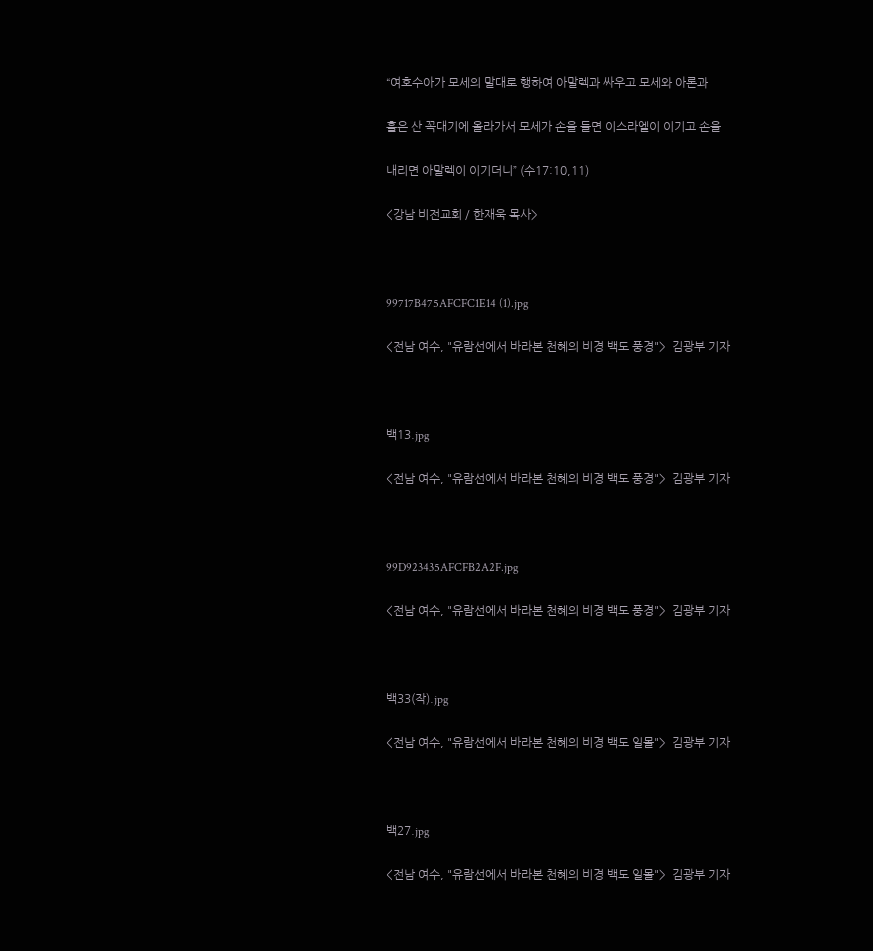“여호수아가 모세의 말대로 행하여 아말렉과 싸우고 모세와 아론과

훌은 산 꼭대기에 올라가서 모세가 손을 들면 이스라엘이 이기고 손을

내리면 아말렉이 이기더니” (수17:10,11)

<강남 비전교회 / 한재욱 목사>



99717B475AFCFC1E14 (1).jpg

<전남 여수, "유람선에서 바라본 천혜의 비경 백도 풍경">  김광부 기자



백13.jpg

<전남 여수, "유람선에서 바라본 천혜의 비경 백도 풍경">  김광부 기자



99D923435AFCFB2A2F.jpg

<전남 여수, "유람선에서 바라본 천혜의 비경 백도 풍경">  김광부 기자



백33(작).jpg

<전남 여수, "유람선에서 바라본 천혜의 비경 백도 일몰">  김광부 기자



백27.jpg

<전남 여수, "유람선에서 바라본 천혜의 비경 백도 일몰">  김광부 기자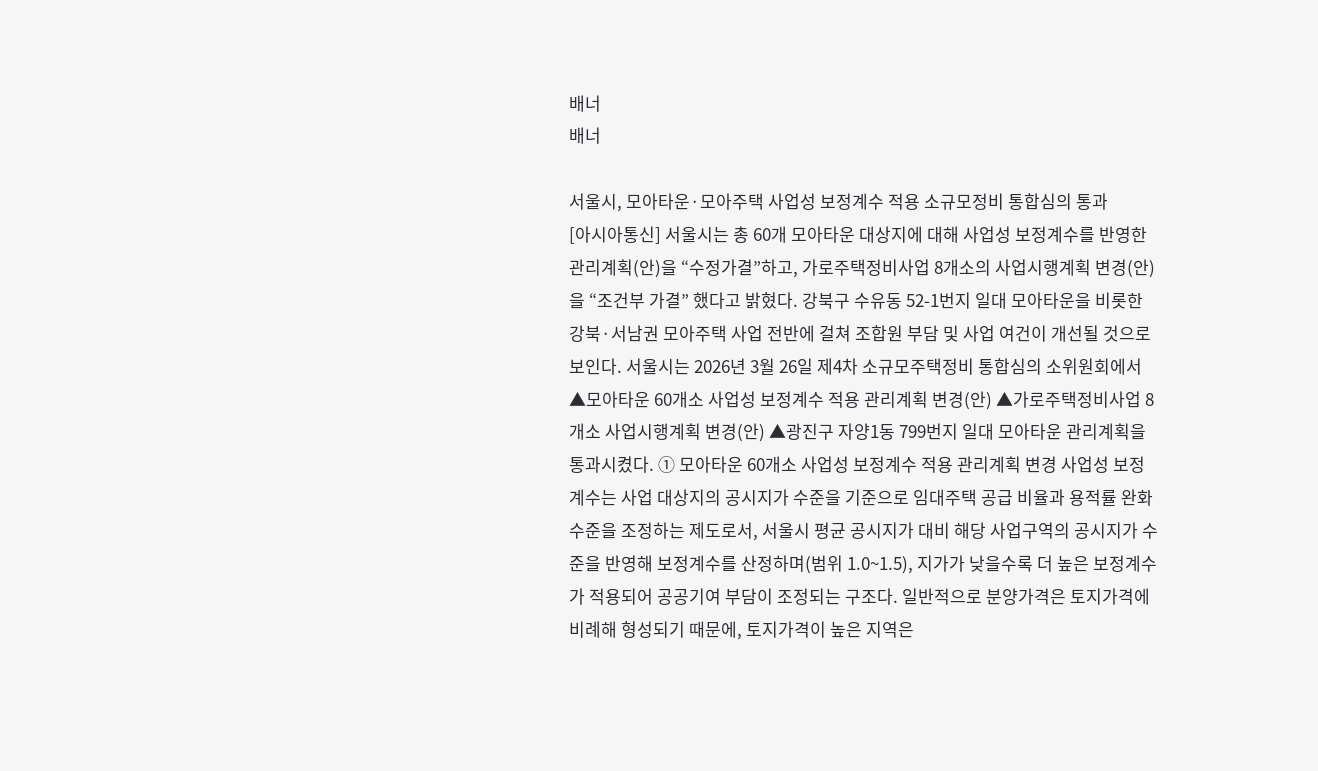배너
배너

서울시, 모아타운·모아주택 사업성 보정계수 적용 소규모정비 통합심의 통과
[아시아통신] 서울시는 총 60개 모아타운 대상지에 대해 사업성 보정계수를 반영한 관리계획(안)을 “수정가결”하고, 가로주택정비사업 8개소의 사업시행계획 변경(안)을 “조건부 가결” 했다고 밝혔다. 강북구 수유동 52-1번지 일대 모아타운을 비롯한 강북·서남권 모아주택 사업 전반에 걸쳐 조합원 부담 및 사업 여건이 개선될 것으로 보인다. 서울시는 2026년 3월 26일 제4차 소규모주택정비 통합심의 소위원회에서 ▲모아타운 60개소 사업성 보정계수 적용 관리계획 변경(안) ▲가로주택정비사업 8개소 사업시행계획 변경(안) ▲광진구 자양1동 799번지 일대 모아타운 관리계획을 통과시켰다. ① 모아타운 60개소 사업성 보정계수 적용 관리계획 변경 사업성 보정계수는 사업 대상지의 공시지가 수준을 기준으로 임대주택 공급 비율과 용적률 완화 수준을 조정하는 제도로서, 서울시 평균 공시지가 대비 해당 사업구역의 공시지가 수준을 반영해 보정계수를 산정하며(범위 1.0~1.5), 지가가 낮을수록 더 높은 보정계수가 적용되어 공공기여 부담이 조정되는 구조다. 일반적으로 분양가격은 토지가격에 비례해 형성되기 때문에, 토지가격이 높은 지역은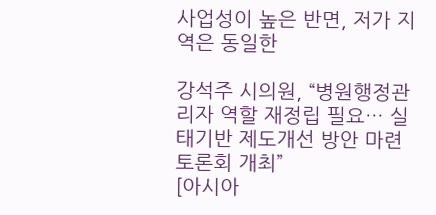사업성이 높은 반면, 저가 지역은 동일한

강석주 시의원, “병원행정관리자 역할 재정립 필요… 실태기반 제도개선 방안 마련 토론회 개최”
[아시아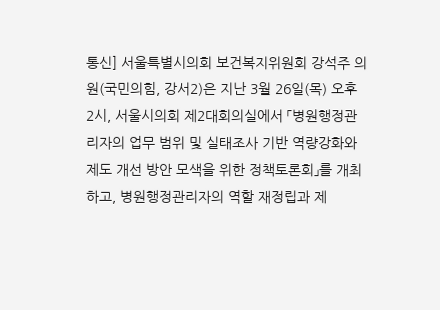통신] 서울특별시의회 보건복지위원회 강석주 의원(국민의힘, 강서2)은 지난 3월 26일(목) 오후 2시, 서울시의회 제2대회의실에서 「병원행정관리자의 업무 범위 및 실태조사 기반 역량강화와 제도 개선 방안 모색을 위한 정책토론회」를 개최하고, 병원행정관리자의 역할 재정립과 제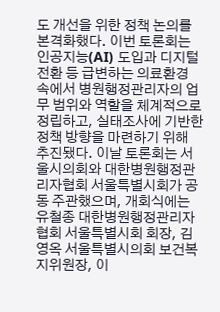도 개선을 위한 정책 논의를 본격화했다. 이번 토론회는 인공지능(AI) 도입과 디지털 전환 등 급변하는 의료환경 속에서 병원행정관리자의 업무 범위와 역할을 체계적으로 정립하고, 실태조사에 기반한 정책 방향을 마련하기 위해 추진됐다. 이날 토론회는 서울시의회와 대한병원행정관리자협회 서울특별시회가 공동 주관했으며, 개회식에는 유철종 대한병원행정관리자협회 서울특별시회 회장, 김영옥 서울특별시의회 보건복지위원장, 이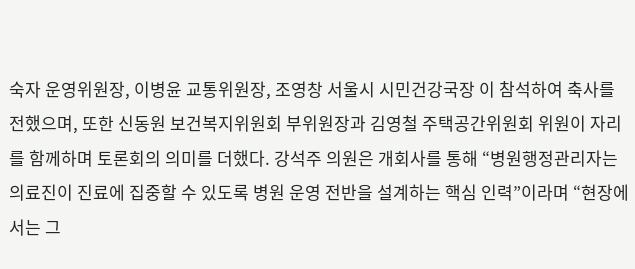숙자 운영위원장, 이병윤 교통위원장, 조영창 서울시 시민건강국장 이 참석하여 축사를 전했으며, 또한 신동원 보건복지위원회 부위원장과 김영철 주택공간위원회 위원이 자리를 함께하며 토론회의 의미를 더했다. 강석주 의원은 개회사를 통해 “병원행정관리자는 의료진이 진료에 집중할 수 있도록 병원 운영 전반을 설계하는 핵심 인력”이라며 “현장에서는 그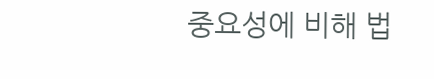중요성에 비해 법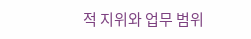적 지위와 업무 범위